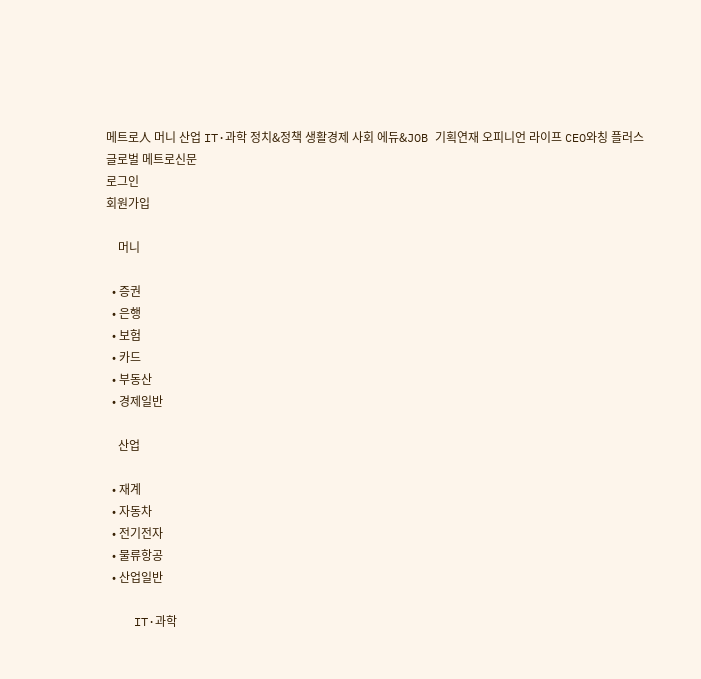메트로人 머니 산업 IT·과학 정치&정책 생활경제 사회 에듀&JOB 기획연재 오피니언 라이프 CEO와칭 플러스
글로벌 메트로신문
로그인
회원가입

    머니

  • 증권
  • 은행
  • 보험
  • 카드
  • 부동산
  • 경제일반

    산업

  • 재계
  • 자동차
  • 전기전자
  • 물류항공
  • 산업일반

    IT·과학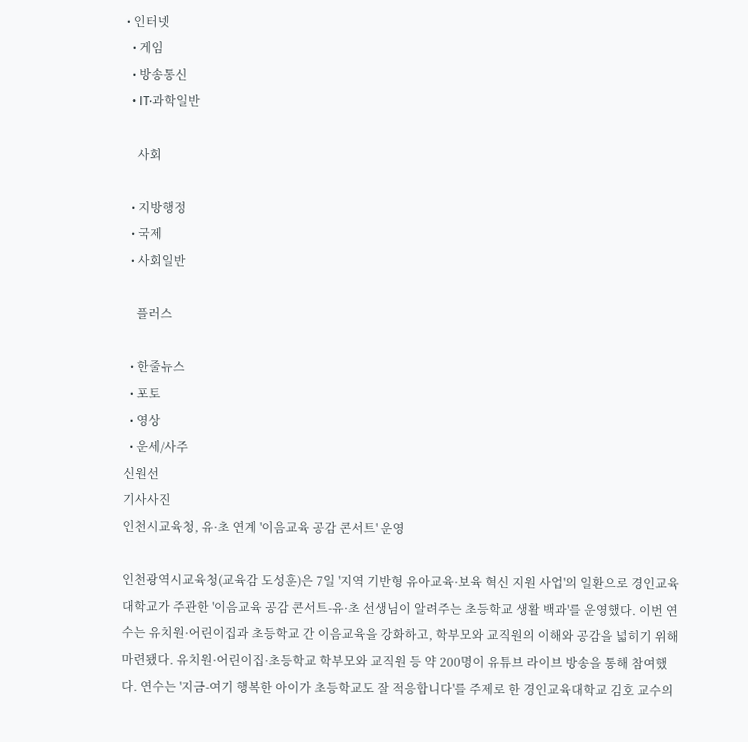• 인터넷
  • 게임
  • 방송통신
  • IT·과학일반

    사회

  • 지방행정
  • 국제
  • 사회일반

    플러스

  • 한줄뉴스
  • 포토
  • 영상
  • 운세/사주
신원선
기사사진
인천시교육청, 유·초 연계 '이음교육 공감 콘서트' 운영

인천광역시교육청(교육감 도성훈)은 7일 '지역 기반형 유아교육·보육 혁신 지원 사업'의 일환으로 경인교육대학교가 주관한 '이음교육 공감 콘서트-유·초 선생님이 알려주는 초등학교 생활 백과'를 운영했다. 이번 연수는 유치원·어린이집과 초등학교 간 이음교육을 강화하고, 학부모와 교직원의 이해와 공감을 넓히기 위해 마련됐다. 유치원·어린이집·초등학교 학부모와 교직원 등 약 200명이 유튜브 라이브 방송을 통해 참여했다. 연수는 '지금-여기 행복한 아이가 초등학교도 잘 적응합니다'를 주제로 한 경인교육대학교 김호 교수의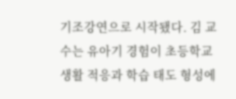기조강연으로 시작됐다. 김 교수는 유아기 경험이 초등학교 생활 적응과 학습 태도 형성에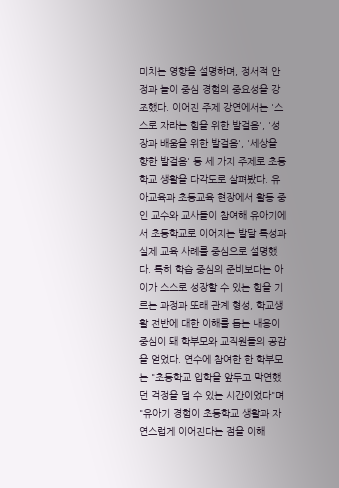미치는 영향을 설명하며, 정서적 안정과 놀이 중심 경험의 중요성을 강조했다. 이어진 주제 강연에서는 '스스로 자라는 힘을 위한 발걸음', '성장과 배움을 위한 발걸음', '세상을 향한 발걸음' 등 세 가지 주제로 초등학교 생활을 다각도로 살펴봤다. 유아교육과 초등교육 현장에서 활동 중인 교수와 교사들이 참여해 유아기에서 초등학교로 이어지는 발달 특성과 실제 교육 사례를 중심으로 설명했다. 특히 학습 중심의 준비보다는 아이가 스스로 성장할 수 있는 힘을 기르는 과정과 또래 관계 형성, 학교생활 전반에 대한 이해를 돕는 내용이 중심이 돼 학부모와 교직원들의 공감을 얻었다. 연수에 참여한 한 학부모는 "초등학교 입학을 앞두고 막연했던 걱정을 덜 수 있는 시간이었다"며 "유아기 경험이 초등학교 생활과 자연스럽게 이어진다는 점을 이해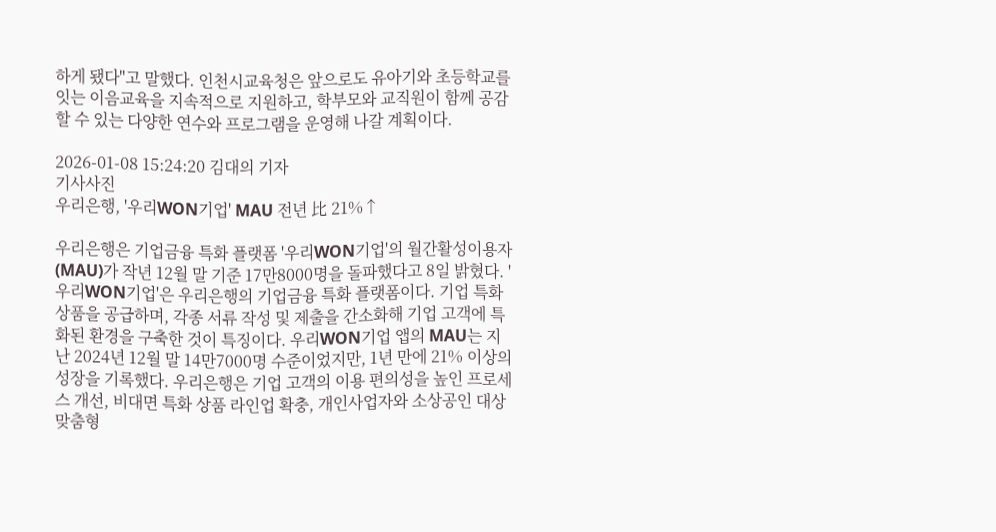하게 됐다"고 말했다. 인천시교육청은 앞으로도 유아기와 초등학교를 잇는 이음교육을 지속적으로 지원하고, 학부모와 교직원이 함께 공감할 수 있는 다양한 연수와 프로그램을 운영해 나갈 계획이다.

2026-01-08 15:24:20 김대의 기자
기사사진
우리은행, '우리WON기업' MAU 전년 比 21%↑

우리은행은 기업금융 특화 플랫폼 '우리WON기업'의 월간활성이용자(MAU)가 작년 12월 말 기준 17만8000명을 돌파했다고 8일 밝혔다. '우리WON기업'은 우리은행의 기업금융 특화 플랫폼이다. 기업 특화 상품을 공급하며, 각종 서류 작성 및 제출을 간소화해 기업 고객에 특화된 환경을 구축한 것이 특징이다. 우리WON기업 앱의 MAU는 지난 2024년 12월 말 14만7000명 수준이었지만, 1년 만에 21% 이상의 성장을 기록했다. 우리은행은 기업 고객의 이용 편의성을 높인 프로세스 개선, 비대면 특화 상품 라인업 확충, 개인사업자와 소상공인 대상 맞춤형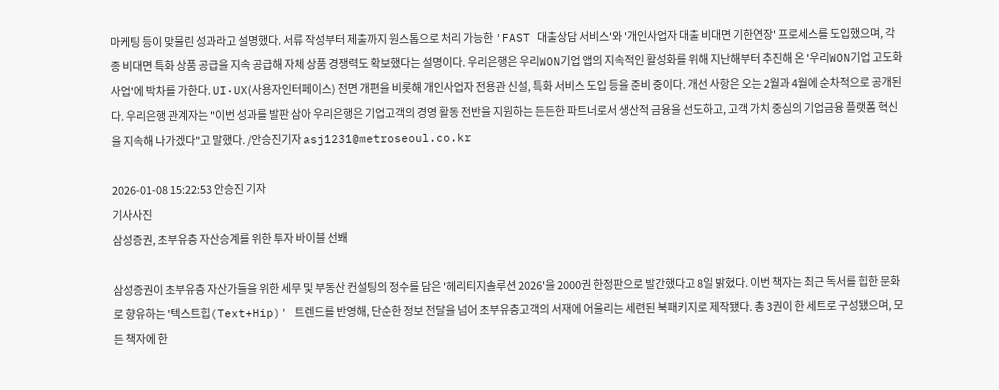마케팅 등이 맞물린 성과라고 설명했다. 서류 작성부터 제출까지 원스톱으로 처리 가능한 'FAST 대출상담 서비스'와 '개인사업자 대출 비대면 기한연장' 프로세스를 도입했으며, 각종 비대면 특화 상품 공급을 지속 공급해 자체 상품 경쟁력도 확보했다는 설명이다. 우리은행은 우리WON기업 앱의 지속적인 활성화를 위해 지난해부터 추진해 온 '우리WON기업 고도화 사업'에 박차를 가한다. UI·UX(사용자인터페이스) 전면 개편을 비롯해 개인사업자 전용관 신설, 특화 서비스 도입 등을 준비 중이다. 개선 사항은 오는 2월과 4월에 순차적으로 공개된다. 우리은행 관계자는 "이번 성과를 발판 삼아 우리은행은 기업고객의 경영 활동 전반을 지원하는 든든한 파트너로서 생산적 금융을 선도하고, 고객 가치 중심의 기업금융 플랫폼 혁신을 지속해 나가겠다"고 말했다. /안승진기자 asj1231@metroseoul.co.kr

2026-01-08 15:22:53 안승진 기자
기사사진
삼성증권, 초부유층 자산승계를 위한 투자 바이블 선봬

삼성증권이 초부유층 자산가들을 위한 세무 및 부동산 컨설팅의 정수를 담은 '헤리티지솔루션 2026'을 2000권 한정판으로 발간했다고 8일 밝혔다. 이번 책자는 최근 독서를 힙한 문화로 향유하는 '텍스트힙(Text+Hip)' 트렌드를 반영해, 단순한 정보 전달을 넘어 초부유층고객의 서재에 어울리는 세련된 북패키지로 제작됐다. 총 3권이 한 세트로 구성됐으며, 모든 책자에 한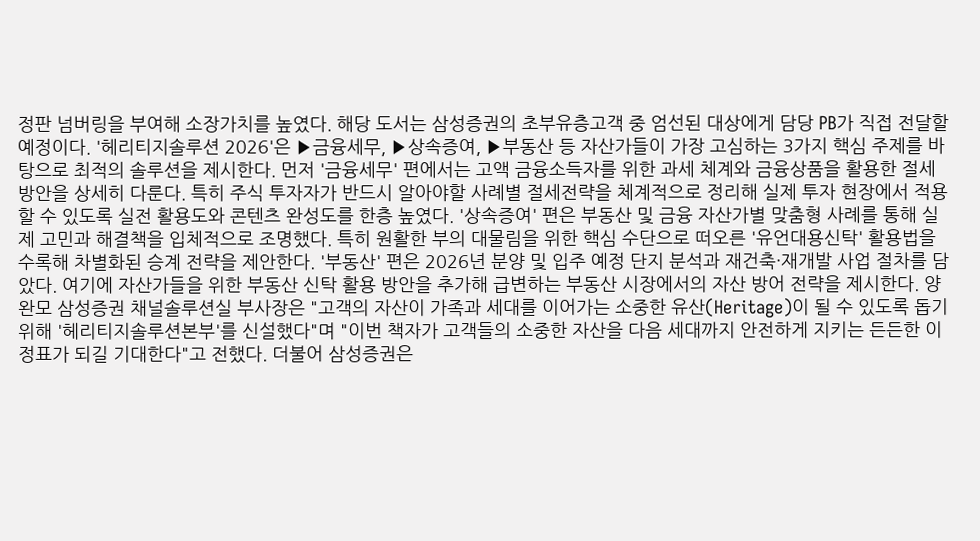정판 넘버링을 부여해 소장가치를 높였다. 해당 도서는 삼성증권의 초부유층고객 중 엄선된 대상에게 담당 PB가 직접 전달할 예정이다. '헤리티지솔루션 2026'은 ▶금융세무, ▶상속증여, ▶부동산 등 자산가들이 가장 고심하는 3가지 핵심 주제를 바탕으로 최적의 솔루션을 제시한다. 먼저 '금융세무' 편에서는 고액 금융소득자를 위한 과세 체계와 금융상품을 활용한 절세 방안을 상세히 다룬다. 특히 주식 투자자가 반드시 알아야할 사례별 절세전략을 체계적으로 정리해 실제 투자 현장에서 적용할 수 있도록 실전 활용도와 콘텐츠 완성도를 한층 높였다. '상속증여' 편은 부동산 및 금융 자산가별 맞춤형 사례를 통해 실제 고민과 해결책을 입체적으로 조명했다. 특히 원활한 부의 대물림을 위한 핵심 수단으로 떠오른 '유언대용신탁' 활용법을 수록해 차별화된 승계 전략을 제안한다. '부동산' 편은 2026년 분양 및 입주 예정 단지 분석과 재건축·재개발 사업 절차를 담았다. 여기에 자산가들을 위한 부동산 신탁 활용 방안을 추가해 급변하는 부동산 시장에서의 자산 방어 전략을 제시한다. 양완모 삼성증권 채널솔루션실 부사장은 "고객의 자산이 가족과 세대를 이어가는 소중한 유산(Heritage)이 될 수 있도록 돕기 위해 '헤리티지솔루션본부'를 신설했다"며 "이번 책자가 고객들의 소중한 자산을 다음 세대까지 안전하게 지키는 든든한 이정표가 되길 기대한다"고 전했다. 더불어 삼성증권은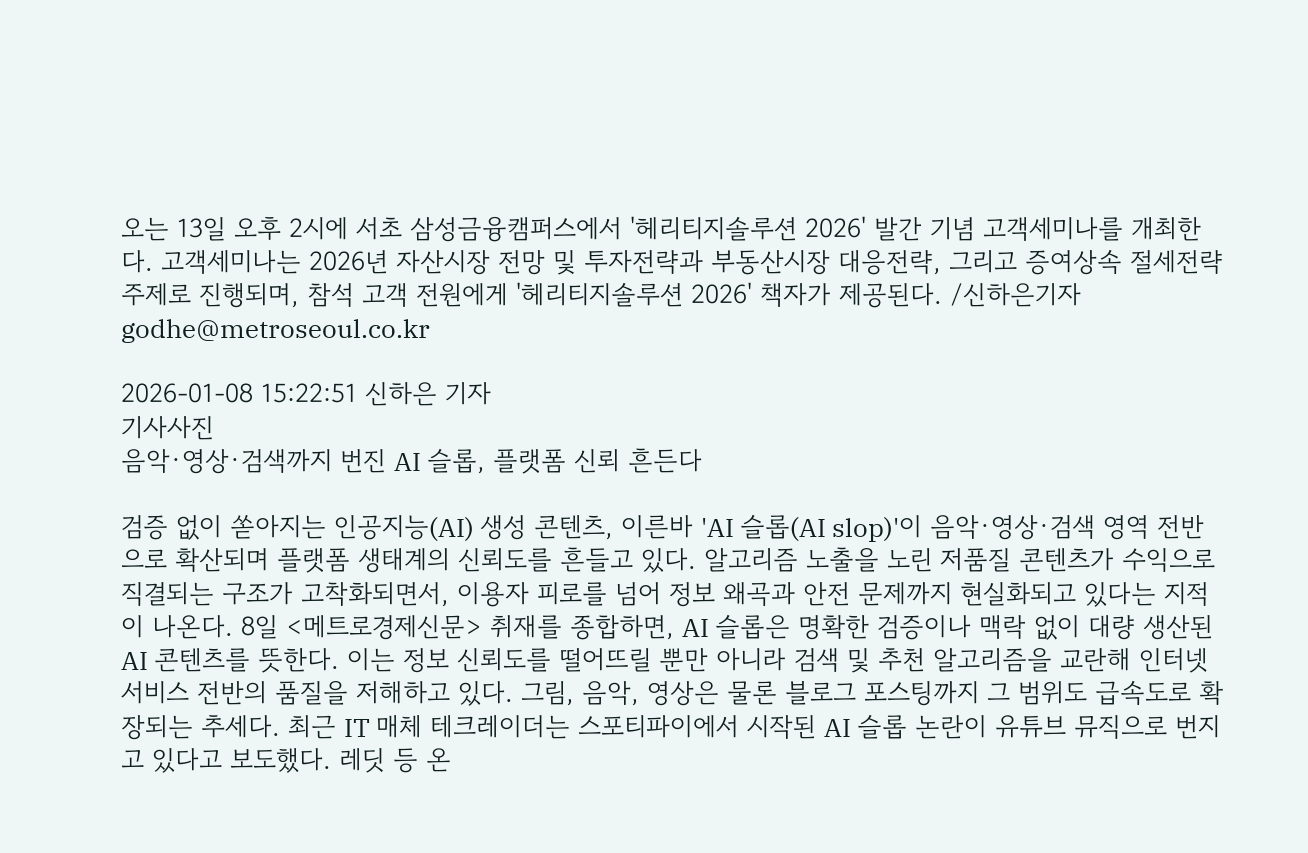오는 13일 오후 2시에 서초 삼성금융캠퍼스에서 '헤리티지솔루션 2026' 발간 기념 고객세미나를 개최한다. 고객세미나는 2026년 자산시장 전망 및 투자전략과 부동산시장 대응전략, 그리고 증여상속 절세전략 주제로 진행되며, 참석 고객 전원에게 '헤리티지솔루션 2026' 책자가 제공된다. /신하은기자 godhe@metroseoul.co.kr

2026-01-08 15:22:51 신하은 기자
기사사진
음악·영상·검색까지 번진 AI 슬롭, 플랫폼 신뢰 흔든다

검증 없이 쏟아지는 인공지능(AI) 생성 콘텐츠, 이른바 'AI 슬롭(AI slop)'이 음악·영상·검색 영역 전반으로 확산되며 플랫폼 생태계의 신뢰도를 흔들고 있다. 알고리즘 노출을 노린 저품질 콘텐츠가 수익으로 직결되는 구조가 고착화되면서, 이용자 피로를 넘어 정보 왜곡과 안전 문제까지 현실화되고 있다는 지적이 나온다. 8일 <메트로경제신문> 취재를 종합하면, AI 슬롭은 명확한 검증이나 맥락 없이 대량 생산된 AI 콘텐츠를 뜻한다. 이는 정보 신뢰도를 떨어뜨릴 뿐만 아니라 검색 및 추천 알고리즘을 교란해 인터넷 서비스 전반의 품질을 저해하고 있다. 그림, 음악, 영상은 물론 블로그 포스팅까지 그 범위도 급속도로 확장되는 추세다. 최근 IT 매체 테크레이더는 스포티파이에서 시작된 AI 슬롭 논란이 유튜브 뮤직으로 번지고 있다고 보도했다. 레딧 등 온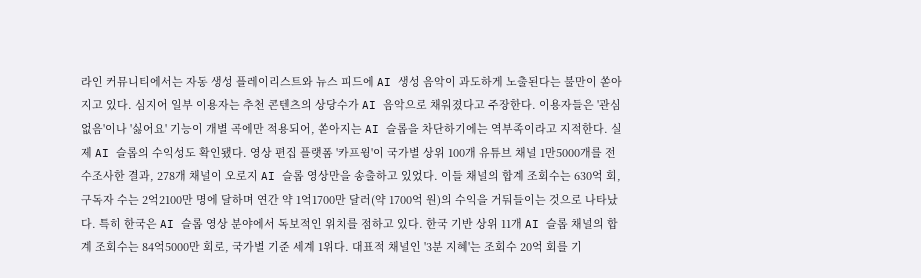라인 커뮤니티에서는 자동 생성 플레이리스트와 뉴스 피드에 AI 생성 음악이 과도하게 노출된다는 불만이 쏟아지고 있다. 심지어 일부 이용자는 추천 콘텐츠의 상당수가 AI 음악으로 채워졌다고 주장한다. 이용자들은 '관심 없음'이나 '싫어요' 기능이 개별 곡에만 적용되어, 쏟아지는 AI 슬롭을 차단하기에는 역부족이라고 지적한다. 실제 AI 슬롭의 수익성도 확인됐다. 영상 편집 플랫폼 '카프윙'이 국가별 상위 100개 유튜브 채널 1만5000개를 전수조사한 결과, 278개 채널이 오로지 AI 슬롭 영상만을 송출하고 있었다. 이들 채널의 합계 조회수는 630억 회, 구독자 수는 2억2100만 명에 달하며 연간 약 1억1700만 달러(약 1700억 원)의 수익을 거둬들이는 것으로 나타났다. 특히 한국은 AI 슬롭 영상 분야에서 독보적인 위치를 점하고 있다. 한국 기반 상위 11개 AI 슬롭 채널의 합계 조회수는 84억5000만 회로, 국가별 기준 세계 1위다. 대표적 채널인 '3분 지혜'는 조회수 20억 회를 기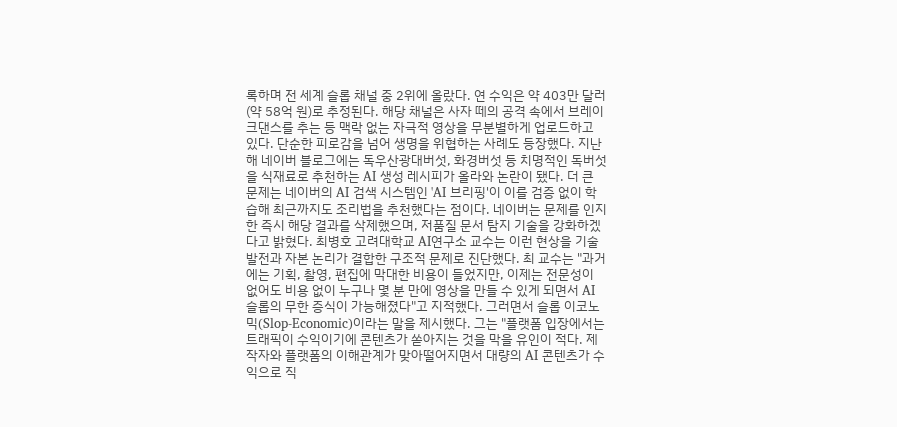록하며 전 세계 슬롭 채널 중 2위에 올랐다. 연 수익은 약 403만 달러(약 58억 원)로 추정된다. 해당 채널은 사자 떼의 공격 속에서 브레이크댄스를 추는 등 맥락 없는 자극적 영상을 무분별하게 업로드하고 있다. 단순한 피로감을 넘어 생명을 위협하는 사례도 등장했다. 지난해 네이버 블로그에는 독우산광대버섯, 화경버섯 등 치명적인 독버섯을 식재료로 추천하는 AI 생성 레시피가 올라와 논란이 됐다. 더 큰 문제는 네이버의 AI 검색 시스템인 'AI 브리핑'이 이를 검증 없이 학습해 최근까지도 조리법을 추천했다는 점이다. 네이버는 문제를 인지한 즉시 해당 결과를 삭제했으며, 저품질 문서 탐지 기술을 강화하겠다고 밝혔다. 최병호 고려대학교 AI연구소 교수는 이런 현상을 기술 발전과 자본 논리가 결합한 구조적 문제로 진단했다. 최 교수는 "과거에는 기획, 촬영, 편집에 막대한 비용이 들었지만, 이제는 전문성이 없어도 비용 없이 누구나 몇 분 만에 영상을 만들 수 있게 되면서 AI 슬롭의 무한 증식이 가능해졌다"고 지적했다. 그러면서 슬롭 이코노믹(Slop-Economic)이라는 말을 제시했다. 그는 "플랫폼 입장에서는 트래픽이 수익이기에 콘텐츠가 쏟아지는 것을 막을 유인이 적다. 제작자와 플랫폼의 이해관계가 맞아떨어지면서 대량의 AI 콘텐츠가 수익으로 직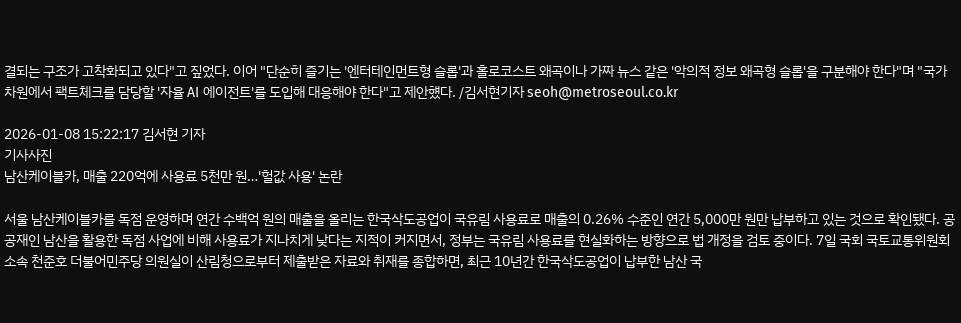결되는 구조가 고착화되고 있다"고 짚었다. 이어 "단순히 즐기는 '엔터테인먼트형 슬롭'과 홀로코스트 왜곡이나 가짜 뉴스 같은 '악의적 정보 왜곡형 슬롭'을 구분해야 한다"며 "국가 차원에서 팩트체크를 담당할 '자율 AI 에이전트'를 도입해 대응해야 한다"고 제안헀다. /김서현기자 seoh@metroseoul.co.kr

2026-01-08 15:22:17 김서현 기자
기사사진
남산케이블카, 매출 220억에 사용료 5천만 원…'헐값 사용' 논란

서울 남산케이블카를 독점 운영하며 연간 수백억 원의 매출을 올리는 한국삭도공업이 국유림 사용료로 매출의 0.26% 수준인 연간 5,000만 원만 납부하고 있는 것으로 확인됐다. 공공재인 남산을 활용한 독점 사업에 비해 사용료가 지나치게 낮다는 지적이 커지면서, 정부는 국유림 사용료를 현실화하는 방향으로 법 개정을 검토 중이다. 7일 국회 국토교통위원회 소속 천준호 더불어민주당 의원실이 산림청으로부터 제출받은 자료와 취재를 종합하면, 최근 10년간 한국삭도공업이 납부한 남산 국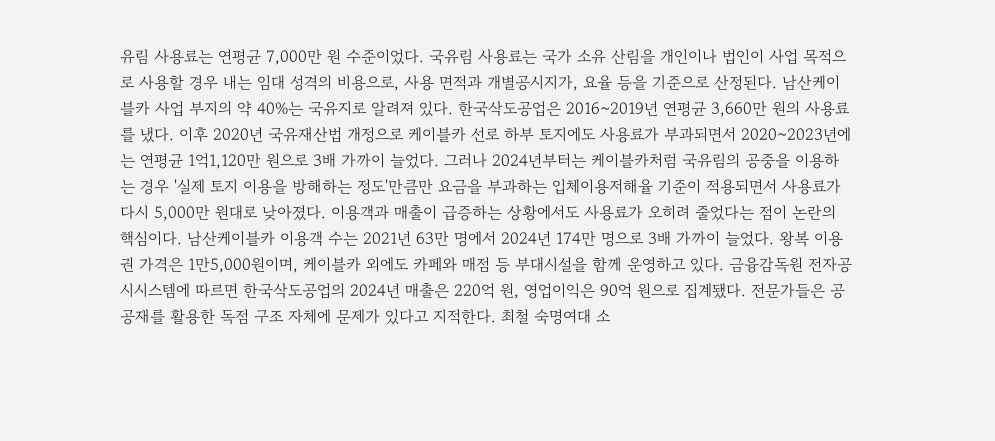유림 사용료는 연평균 7,000만 원 수준이었다. 국유림 사용료는 국가 소유 산림을 개인이나 법인이 사업 목적으로 사용할 경우 내는 임대 성격의 비용으로, 사용 면적과 개별공시지가, 요율 등을 기준으로 산정된다. 남산케이블카 사업 부지의 약 40%는 국유지로 알려져 있다. 한국삭도공업은 2016~2019년 연평균 3,660만 원의 사용료를 냈다. 이후 2020년 국유재산법 개정으로 케이블카 선로 하부 토지에도 사용료가 부과되면서 2020~2023년에는 연평균 1억1,120만 원으로 3배 가까이 늘었다. 그러나 2024년부터는 케이블카처럼 국유림의 공중을 이용하는 경우 '실제 토지 이용을 방해하는 정도'만큼만 요금을 부과하는 입체이용저해율 기준이 적용되면서 사용료가 다시 5,000만 원대로 낮아졌다. 이용객과 매출이 급증하는 상황에서도 사용료가 오히려 줄었다는 점이 논란의 핵심이다. 남산케이블카 이용객 수는 2021년 63만 명에서 2024년 174만 명으로 3배 가까이 늘었다. 왕복 이용권 가격은 1만5,000원이며, 케이블카 외에도 카페와 매점 등 부대시설을 함께 운영하고 있다. 금융감독원 전자공시시스템에 따르면 한국삭도공업의 2024년 매출은 220억 원, 영업이익은 90억 원으로 집계됐다. 전문가들은 공공재를 활용한 독점 구조 자체에 문제가 있다고 지적한다. 최철 숙명여대 소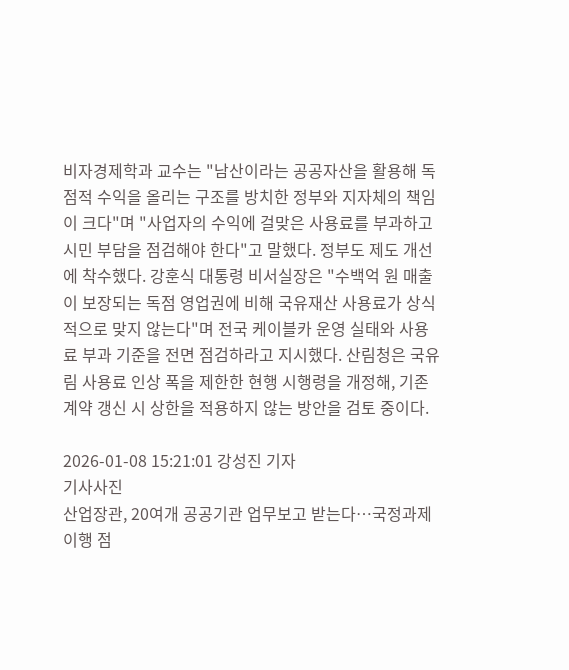비자경제학과 교수는 "남산이라는 공공자산을 활용해 독점적 수익을 올리는 구조를 방치한 정부와 지자체의 책임이 크다"며 "사업자의 수익에 걸맞은 사용료를 부과하고 시민 부담을 점검해야 한다"고 말했다. 정부도 제도 개선에 착수했다. 강훈식 대통령 비서실장은 "수백억 원 매출이 보장되는 독점 영업권에 비해 국유재산 사용료가 상식적으로 맞지 않는다"며 전국 케이블카 운영 실태와 사용료 부과 기준을 전면 점검하라고 지시했다. 산림청은 국유림 사용료 인상 폭을 제한한 현행 시행령을 개정해, 기존 계약 갱신 시 상한을 적용하지 않는 방안을 검토 중이다.

2026-01-08 15:21:01 강성진 기자
기사사진
산업장관, 20여개 공공기관 업무보고 받는다…국정과제 이행 점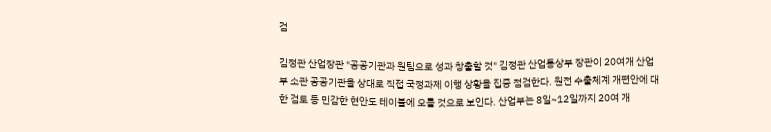검

김정관 산업장관 "공공기관과 원팀으로 성과 창출할 것" 김정관 산업통상부 장관이 20여개 산업부 소관 공공기관을 상대로 직접 국정과제 이행 상황을 집중 점검한다. 원전 수출체계 개편안에 대한 검토 등 민감한 현안도 테이블에 오를 것으로 보인다. 산업부는 8일~12일까지 20여 개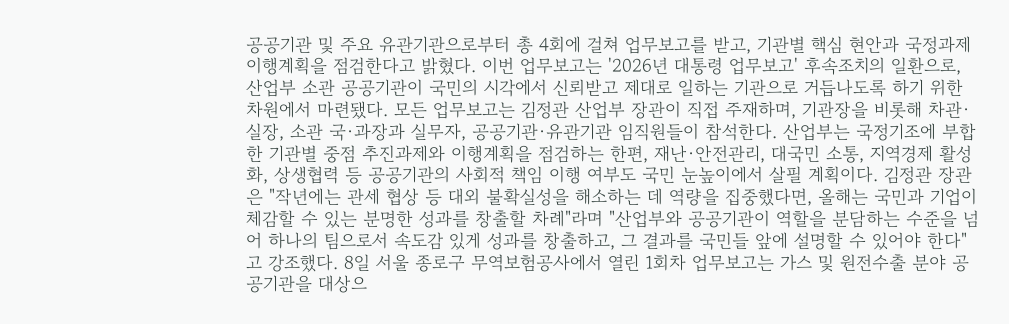공공기관 및 주요 유관기관으로부터 총 4회에 걸쳐 업무보고를 받고, 기관별 핵심 현안과 국정과제 이행계획을 점검한다고 밝혔다. 이번 업무보고는 '2026년 대통령 업무보고' 후속조치의 일환으로, 산업부 소관 공공기관이 국민의 시각에서 신뢰받고 제대로 일하는 기관으로 거듭나도록 하기 위한 차원에서 마련됐다. 모든 업무보고는 김정관 산업부 장관이 직접 주재하며, 기관장을 비롯해 차관·실장, 소관 국·과장과 실무자, 공공기관·유관기관 임직원들이 참석한다. 산업부는 국정기조에 부합한 기관별 중점 추진과제와 이행계획을 점검하는 한편, 재난·안전관리, 대국민 소통, 지역경제 활성화, 상생협력 등 공공기관의 사회적 책임 이행 여부도 국민 눈높이에서 살필 계획이다. 김정관 장관은 "작년에는 관세 협상 등 대외 불확실성을 해소하는 데 역량을 집중했다면, 올해는 국민과 기업이 체감할 수 있는 분명한 성과를 창출할 차례"라며 "산업부와 공공기관이 역할을 분담하는 수준을 넘어 하나의 팀으로서 속도감 있게 성과를 창출하고, 그 결과를 국민들 앞에 설명할 수 있어야 한다"고 강조했다. 8일 서울 종로구 무역보험공사에서 열린 1회차 업무보고는 가스 및 원전수출 분야 공공기관을 대상으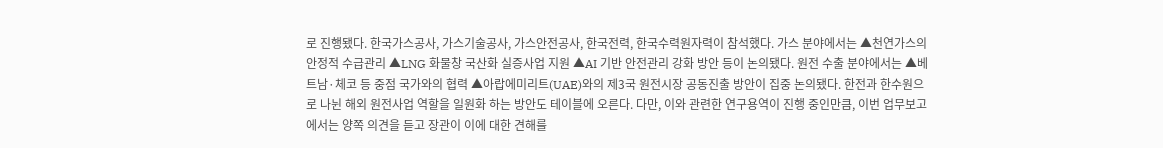로 진행됐다. 한국가스공사, 가스기술공사, 가스안전공사, 한국전력, 한국수력원자력이 참석했다. 가스 분야에서는 ▲천연가스의 안정적 수급관리 ▲LNG 화물창 국산화 실증사업 지원 ▲AI 기반 안전관리 강화 방안 등이 논의됐다. 원전 수출 분야에서는 ▲베트남·체코 등 중점 국가와의 협력 ▲아랍에미리트(UAE)와의 제3국 원전시장 공동진출 방안이 집중 논의됐다. 한전과 한수원으로 나뉜 해외 원전사업 역할을 일원화 하는 방안도 테이블에 오른다. 다만, 이와 관련한 연구용역이 진행 중인만큼, 이번 업무보고에서는 양쪽 의견을 듣고 장관이 이에 대한 견해를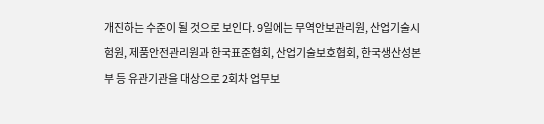개진하는 수준이 될 것으로 보인다. 9일에는 무역안보관리원, 산업기술시험원, 제품안전관리원과 한국표준협회, 산업기술보호협회, 한국생산성본부 등 유관기관을 대상으로 2회차 업무보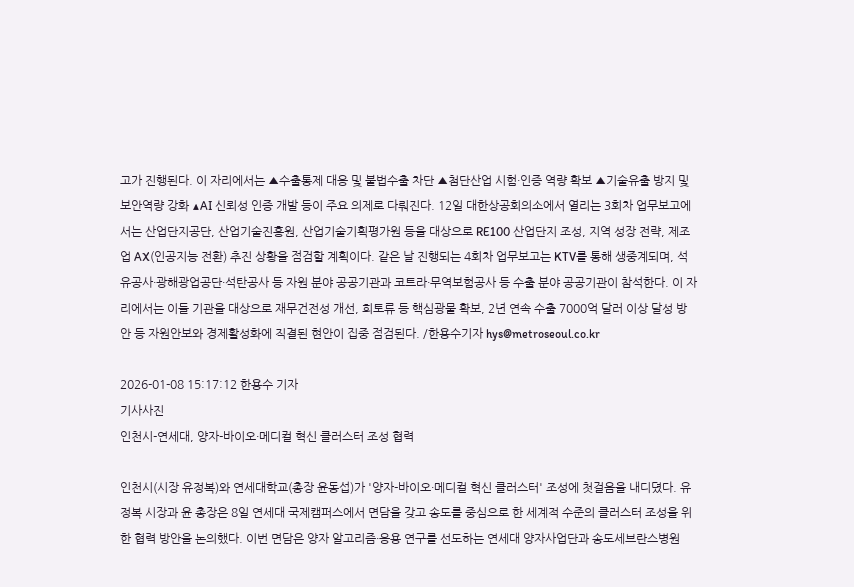고가 진행된다. 이 자리에서는 ▲수출통제 대응 및 불법수출 차단 ▲첨단산업 시험·인증 역량 확보 ▲기술유출 방지 및 보안역량 강화 ▲AI 신뢰성 인증 개발 등이 주요 의제로 다뤄진다. 12일 대한상공회의소에서 열리는 3회차 업무보고에서는 산업단지공단, 산업기술진흥원, 산업기술기획평가원 등을 대상으로 RE100 산업단지 조성, 지역 성장 전략, 제조업 AX(인공지능 전환) 추진 상황을 점검할 계획이다. 같은 날 진행되는 4회차 업무보고는 KTV를 통해 생중계되며, 석유공사·광해광업공단·석탄공사 등 자원 분야 공공기관과 코트라·무역보험공사 등 수출 분야 공공기관이 참석한다. 이 자리에서는 이들 기관을 대상으로 재무건전성 개선, 희토류 등 핵심광물 확보, 2년 연속 수출 7000억 달러 이상 달성 방안 등 자원안보와 경제활성화에 직결된 현안이 집중 점검된다. /한용수기자 hys@metroseoul.co.kr

2026-01-08 15:17:12 한용수 기자
기사사진
인천시-연세대, 양자-바이오·메디컬 혁신 클러스터 조성 협력

인천시(시장 유정복)와 연세대학교(총장 윤동섭)가 '양자-바이오·메디컬 혁신 클러스터' 조성에 첫걸음을 내디뎠다. 유정복 시장과 윤 총장은 8일 연세대 국제캠퍼스에서 면담을 갖고 송도를 중심으로 한 세계적 수준의 클러스터 조성을 위한 협력 방안을 논의했다. 이번 면담은 양자 알고리즘·응용 연구를 선도하는 연세대 양자사업단과 송도세브란스병원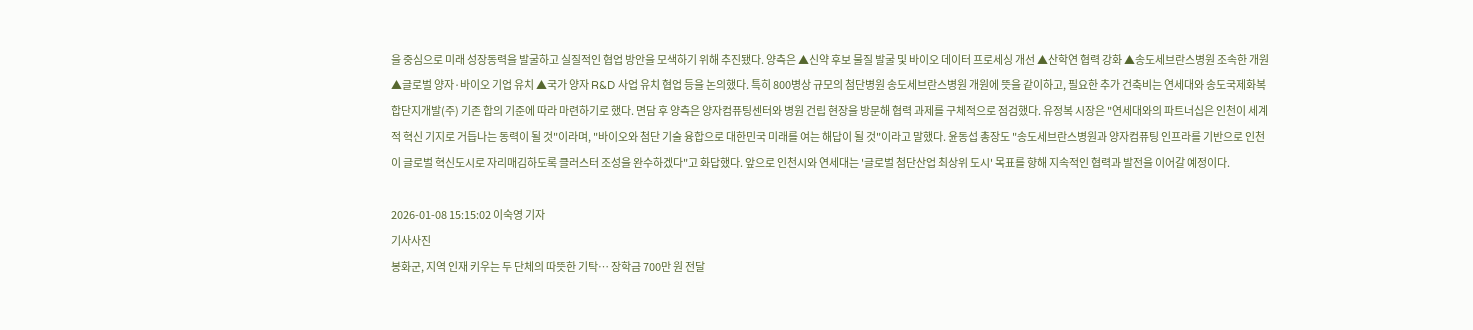을 중심으로 미래 성장동력을 발굴하고 실질적인 협업 방안을 모색하기 위해 추진됐다. 양측은 ▲신약 후보 물질 발굴 및 바이오 데이터 프로세싱 개선 ▲산학연 협력 강화 ▲송도세브란스병원 조속한 개원 ▲글로벌 양자·바이오 기업 유치 ▲국가 양자 R&D 사업 유치 협업 등을 논의했다. 특히 800병상 규모의 첨단병원 송도세브란스병원 개원에 뜻을 같이하고, 필요한 추가 건축비는 연세대와 송도국제화복합단지개발(주) 기존 합의 기준에 따라 마련하기로 했다. 면담 후 양측은 양자컴퓨팅센터와 병원 건립 현장을 방문해 협력 과제를 구체적으로 점검했다. 유정복 시장은 "연세대와의 파트너십은 인천이 세계적 혁신 기지로 거듭나는 동력이 될 것"이라며, "바이오와 첨단 기술 융합으로 대한민국 미래를 여는 해답이 될 것"이라고 말했다. 윤동섭 총장도 "송도세브란스병원과 양자컴퓨팅 인프라를 기반으로 인천이 글로벌 혁신도시로 자리매김하도록 클러스터 조성을 완수하겠다"고 화답했다. 앞으로 인천시와 연세대는 '글로벌 첨단산업 최상위 도시' 목표를 향해 지속적인 협력과 발전을 이어갈 예정이다.

2026-01-08 15:15:02 이숙영 기자
기사사진
봉화군, 지역 인재 키우는 두 단체의 따뜻한 기탁… 장학금 700만 원 전달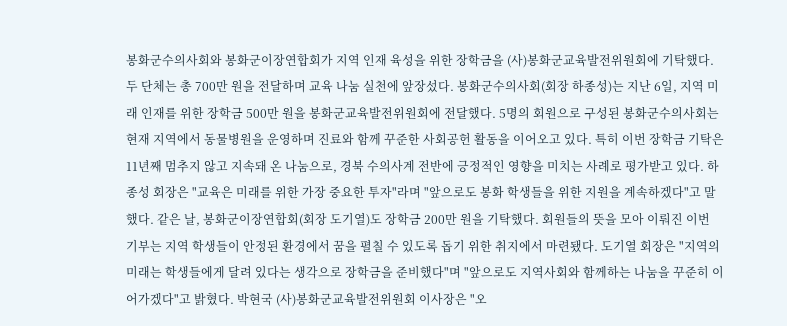봉화군수의사회와 봉화군이장연합회가 지역 인재 육성을 위한 장학금을 (사)봉화군교육발전위원회에 기탁했다. 두 단체는 총 700만 원을 전달하며 교육 나눔 실천에 앞장섰다. 봉화군수의사회(회장 하종성)는 지난 6일, 지역 미래 인재를 위한 장학금 500만 원을 봉화군교육발전위원회에 전달했다. 5명의 회원으로 구성된 봉화군수의사회는 현재 지역에서 동물병원을 운영하며 진료와 함께 꾸준한 사회공헌 활동을 이어오고 있다. 특히 이번 장학금 기탁은 11년째 멈추지 않고 지속돼 온 나눔으로, 경북 수의사계 전반에 긍정적인 영향을 미치는 사례로 평가받고 있다. 하종성 회장은 "교육은 미래를 위한 가장 중요한 투자"라며 "앞으로도 봉화 학생들을 위한 지원을 계속하겠다"고 말했다. 같은 날, 봉화군이장연합회(회장 도기열)도 장학금 200만 원을 기탁했다. 회원들의 뜻을 모아 이뤄진 이번 기부는 지역 학생들이 안정된 환경에서 꿈을 펼칠 수 있도록 돕기 위한 취지에서 마련됐다. 도기열 회장은 "지역의 미래는 학생들에게 달려 있다는 생각으로 장학금을 준비했다"며 "앞으로도 지역사회와 함께하는 나눔을 꾸준히 이어가겠다"고 밝혔다. 박현국 (사)봉화군교육발전위원회 이사장은 "오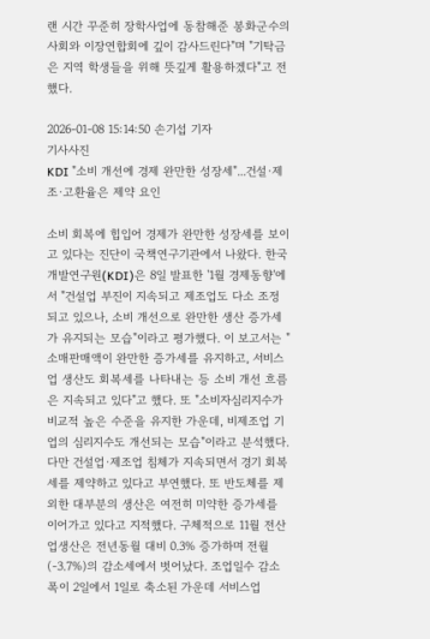랜 시간 꾸준히 장학사업에 동참해준 봉화군수의사회와 이장연합회에 깊이 감사드린다"며 "기탁금은 지역 학생들을 위해 뜻깊게 활용하겠다"고 전했다.

2026-01-08 15:14:50 손기섭 기자
기사사진
KDI "소비 개선에 경제 완만한 성장세"...건설·제조·고환율은 제약 요인

소비 회복에 힙입어 경제가 완만한 성장세를 보이고 있다는 진단이 국책연구기관에서 나왔다. 한국개발연구원(KDI)은 8일 발표한 '1월 경제동향'에서 "건설업 부진이 지속되고 제조업도 다소 조정되고 있으나, 소비 개선으로 완만한 생산 증가세가 유지되는 모습"이라고 평가했다. 이 보고서는 "소매판매액이 완만한 증가세를 유지하고, 서비스업 생산도 회복세를 나타내는 등 소비 개선 흐름은 지속되고 있다"고 했다. 또 "소비자심리지수가 비교적 높은 수준을 유지한 가운데, 비제조업 기업의 심리지수도 개선되는 모습"이라고 분석했다. 다만 건설업·제조업 침체가 지속되면서 경기 회복세를 제약하고 있다고 부연했다. 또 반도체를 제외한 대부분의 생산은 여전히 미약한 증가세를 이어가고 있다고 지적했다. 구체적으로 11월 전산업생산은 전년동월 대비 0.3% 증가하며 전월(-3.7%)의 감소세에서 벗어났다. 조업일수 감소 폭이 2일에서 1일로 축소된 가운데 서비스업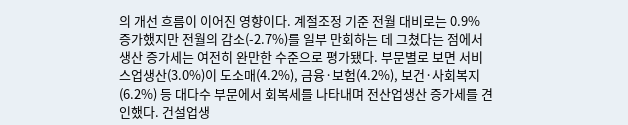의 개선 흐름이 이어진 영향이다. 계절조정 기준 전월 대비로는 0.9% 증가했지만 전월의 감소(-2.7%)를 일부 만회하는 데 그쳤다는 점에서 생산 증가세는 여전히 완만한 수준으로 평가됐다. 부문별로 보면 서비스업생산(3.0%)이 도소매(4.2%), 금융·보험(4.2%), 보건·사회복지(6.2%) 등 대다수 부문에서 회복세를 나타내며 전산업생산 증가세를 견인했다. 건설업생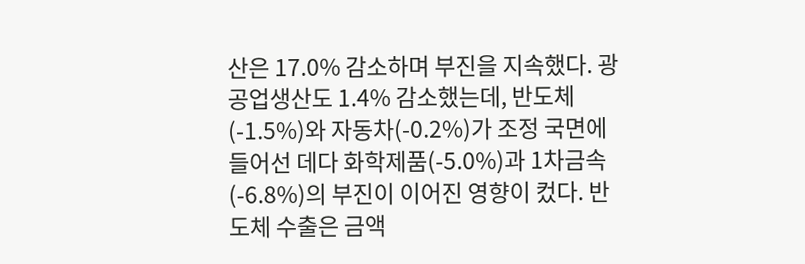산은 17.0% 감소하며 부진을 지속했다. 광공업생산도 1.4% 감소했는데, 반도체(-1.5%)와 자동차(-0.2%)가 조정 국면에 들어선 데다 화학제품(-5.0%)과 1차금속(-6.8%)의 부진이 이어진 영향이 컸다. 반도체 수출은 금액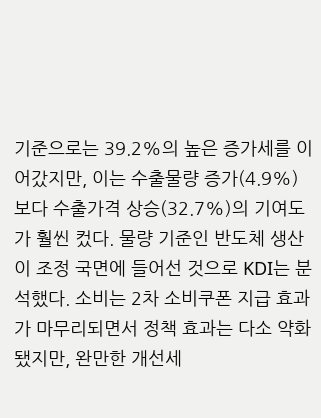기준으로는 39.2%의 높은 증가세를 이어갔지만, 이는 수출물량 증가(4.9%)보다 수출가격 상승(32.7%)의 기여도가 훨씬 컸다. 물량 기준인 반도체 생산이 조정 국면에 들어선 것으로 KDI는 분석했다. 소비는 2차 소비쿠폰 지급 효과가 마무리되면서 정책 효과는 다소 약화됐지만, 완만한 개선세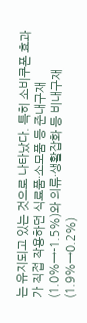는 유지되고 있는 것으로 나타났다. 특히 소비쿠폰 효과가 직접 작용하던 식료품·소모품 등 준내구재(1.0%→-1.5%)와 의류·생활잡화 등 비내구재(1.9%→0.2%)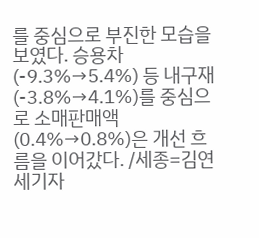를 중심으로 부진한 모습을 보였다. 승용차(-9.3%→5.4%) 등 내구재(-3.8%→4.1%)를 중심으로 소매판매액(0.4%→0.8%)은 개선 흐름을 이어갔다. /세종=김연세기자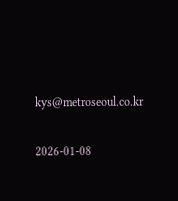kys@metroseoul.co.kr

2026-01-08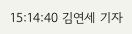15:14:40 김연세 기자